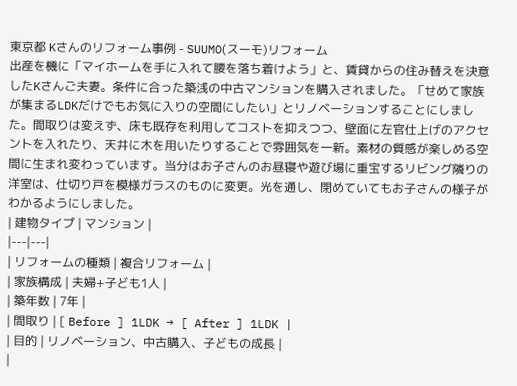東京都 Kさんのリフォーム事例 - SUUMO(スーモ)リフォーム
出産を機に「マイホームを手に入れて腰を落ち着けよう」と、賃貸からの住み替えを決意したKさんご夫妻。条件に合った築浅の中古マンションを購入されました。「せめて家族が集まるLDKだけでもお気に入りの空間にしたい」とリノベーションすることにしました。間取りは変えず、床も既存を利用してコストを抑えつつ、壁面に左官仕上げのアクセントを入れたり、天井に木を用いたりすることで雰囲気を一新。素材の質感が楽しめる空間に生まれ変わっています。当分はお子さんのお昼寝や遊び場に重宝するリビング隣りの洋室は、仕切り戸を模様ガラスのものに変更。光を通し、閉めていてもお子さんの様子がわかるようにしました。
| 建物タイプ | マンション |
|---|---|
| リフォームの種類 | 複合リフォーム |
| 家族構成 | 夫婦+子ども1人 |
| 築年数 | 7年 |
| 間取り | [ Before ] 1LDK → [ After ] 1LDK |
| 目的 | リノベーション、中古購入、子どもの成長 |
|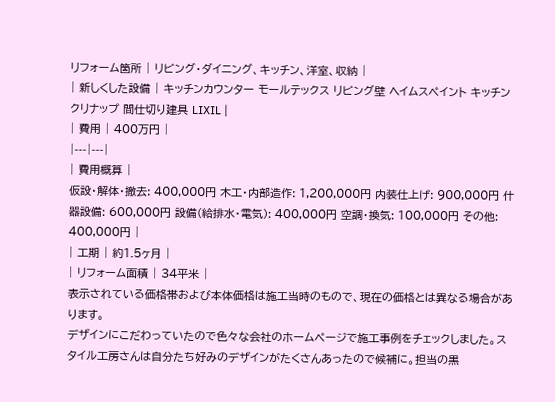リフォーム箇所 | リビング・ダイニング、キッチン、洋室、収納 |
| 新しくした設備 | キッチンカウンター モールテックス リビング壁 ヘイムスペイント キッチン クリナップ 間仕切り建具 LIXIL |
| 費用 | 400万円 |
|---|---|
| 費用概算 |
仮設・解体・撤去: 400,000円 木工・内部造作: 1,200,000円 内装仕上げ: 900,000円 什器設備: 600,000円 設備(給排水・電気): 400,000円 空調・換気: 100,000円 その他: 400,000円 |
| 工期 | 約1.5ヶ月 |
| リフォーム面積 | 34平米 |
表示されている価格帯および本体価格は施工当時のもので、現在の価格とは異なる場合があります。
デザインにこだわっていたので色々な会社のホームページで施工事例をチェックしました。スタイル工房さんは自分たち好みのデザインがたくさんあったので候補に。担当の黒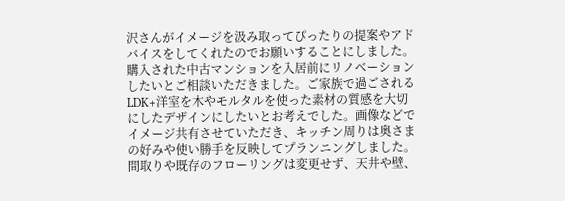沢さんがイメージを汲み取ってぴったりの提案やアドバイスをしてくれたのでお願いすることにしました。
購入された中古マンションを入居前にリノベーションしたいとご相談いただきました。ご家族で過ごされるLDK+洋室を木やモルタルを使った素材の質感を大切にしたデザインにしたいとお考えでした。画像などでイメージ共有させていただき、キッチン周りは奥さまの好みや使い勝手を反映してプランニングしました。
間取りや既存のフローリングは変更せず、天井や壁、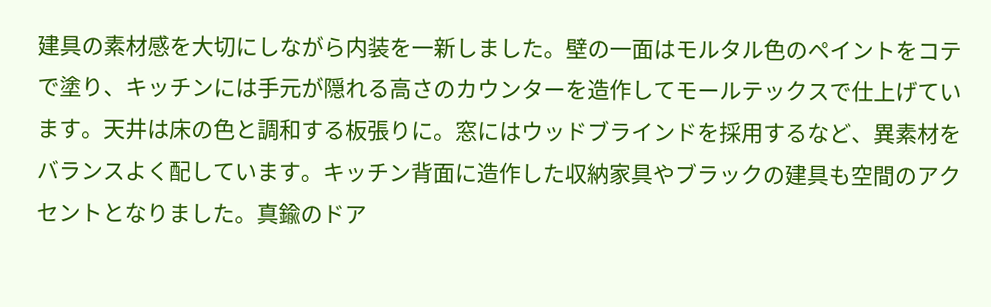建具の素材感を大切にしながら内装を一新しました。壁の一面はモルタル色のペイントをコテで塗り、キッチンには手元が隠れる高さのカウンターを造作してモールテックスで仕上げています。天井は床の色と調和する板張りに。窓にはウッドブラインドを採用するなど、異素材をバランスよく配しています。キッチン背面に造作した収納家具やブラックの建具も空間のアクセントとなりました。真鍮のドア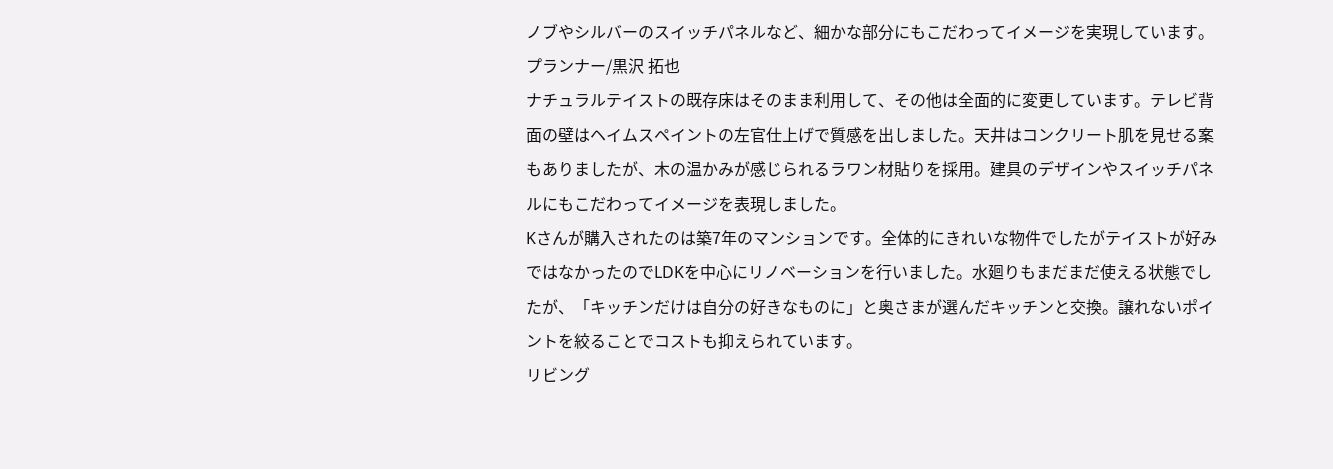ノブやシルバーのスイッチパネルなど、細かな部分にもこだわってイメージを実現しています。
プランナー/黒沢 拓也
ナチュラルテイストの既存床はそのまま利用して、その他は全面的に変更しています。テレビ背面の壁はヘイムスペイントの左官仕上げで質感を出しました。天井はコンクリート肌を見せる案もありましたが、木の温かみが感じられるラワン材貼りを採用。建具のデザインやスイッチパネルにもこだわってイメージを表現しました。
Kさんが購入されたのは築7年のマンションです。全体的にきれいな物件でしたがテイストが好みではなかったのでLDKを中心にリノベーションを行いました。水廻りもまだまだ使える状態でしたが、「キッチンだけは自分の好きなものに」と奥さまが選んだキッチンと交換。譲れないポイントを絞ることでコストも抑えられています。
リビング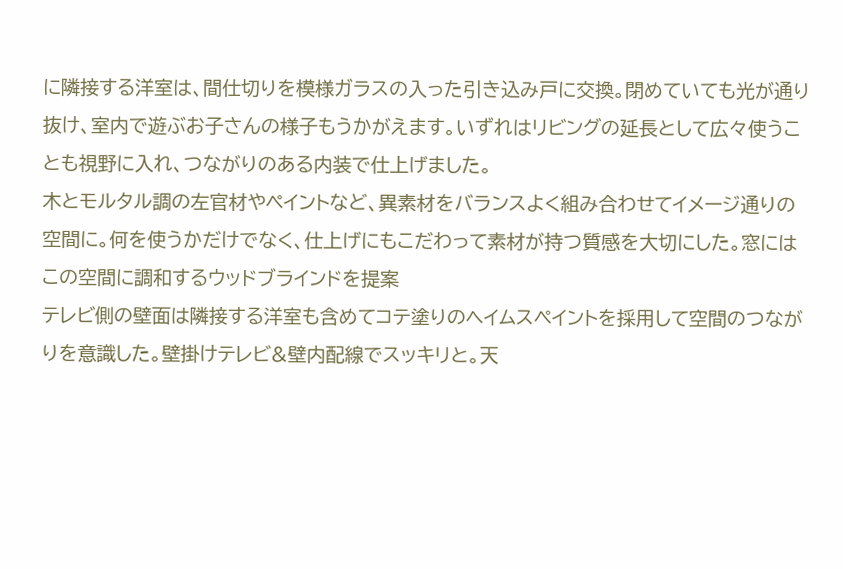に隣接する洋室は、間仕切りを模様ガラスの入った引き込み戸に交換。閉めていても光が通り抜け、室内で遊ぶお子さんの様子もうかがえます。いずれはリビングの延長として広々使うことも視野に入れ、つながりのある内装で仕上げました。
木とモルタル調の左官材やペイントなど、異素材をバランスよく組み合わせてイメージ通りの空間に。何を使うかだけでなく、仕上げにもこだわって素材が持つ質感を大切にした。窓にはこの空間に調和するウッドブラインドを提案
テレビ側の壁面は隣接する洋室も含めてコテ塗りのヘイムスペイントを採用して空間のつながりを意識した。壁掛けテレビ&壁内配線でスッキリと。天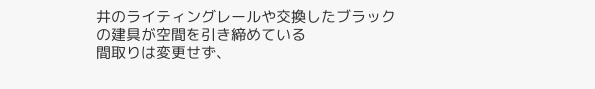井のライティングレールや交換したブラックの建具が空間を引き締めている
間取りは変更せず、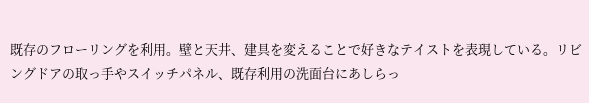既存のフローリングを利用。壁と天井、建具を変えることで好きなテイストを表現している。リビングドアの取っ手やスイッチパネル、既存利用の洗面台にあしらっ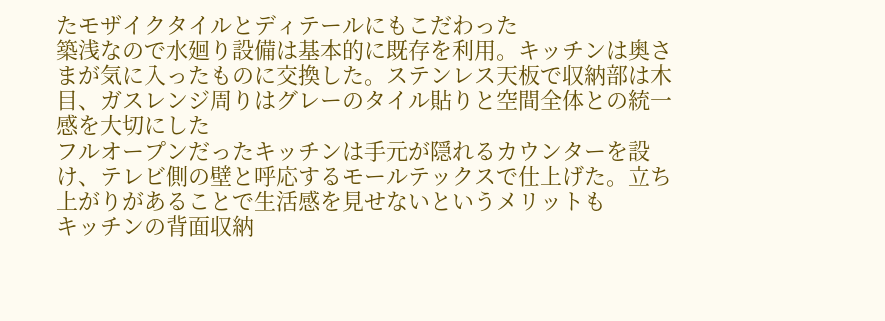たモザイクタイルとディテールにもこだわった
築浅なので水廻り設備は基本的に既存を利用。キッチンは奥さまが気に入ったものに交換した。ステンレス天板で収納部は木目、ガスレンジ周りはグレーのタイル貼りと空間全体との統一感を大切にした
フルオープンだったキッチンは手元が隠れるカウンターを設け、テレビ側の壁と呼応するモールテックスで仕上げた。立ち上がりがあることで生活感を見せないというメリットも
キッチンの背面収納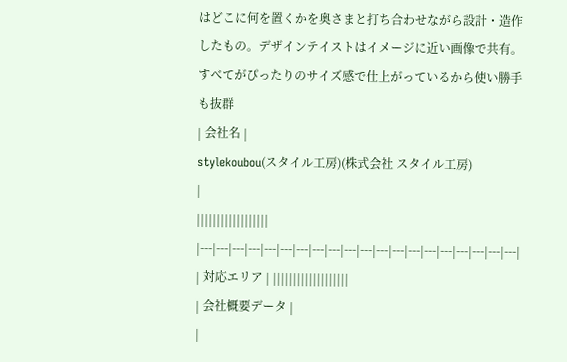はどこに何を置くかを奥さまと打ち合わせながら設計・造作したもの。デザインテイストはイメージに近い画像で共有。すべてがぴったりのサイズ感で仕上がっているから使い勝手も抜群
| 会社名 |
stylekoubou(スタイル工房)(株式会社 スタイル工房)
|
||||||||||||||||||
|---|---|---|---|---|---|---|---|---|---|---|---|---|---|---|---|---|---|---|---|
| 対応エリア | |||||||||||||||||||
| 会社概要データ |
|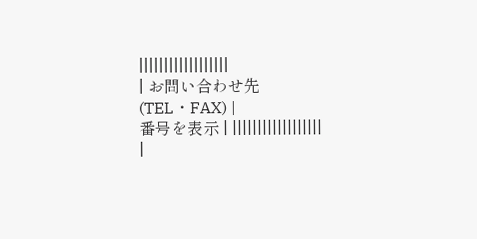||||||||||||||||||
| お問い合わせ先 (TEL・FAX) |
番号を表示 | ||||||||||||||||||
|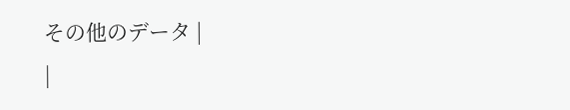その他のデータ |
|